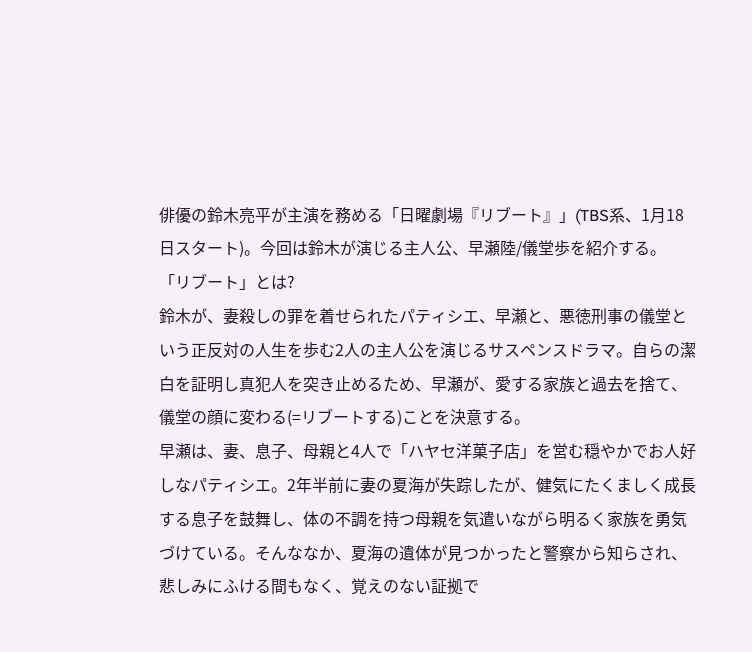俳優の鈴木亮平が主演を務める「日曜劇場『リブート』」(TBS系、1月18日スタート)。今回は鈴木が演じる主人公、早瀬陸/儀堂歩を紹介する。
「リブート」とは?
鈴木が、妻殺しの罪を着せられたパティシエ、早瀬と、悪徳刑事の儀堂という正反対の人生を歩む2人の主人公を演じるサスペンスドラマ。自らの潔白を証明し真犯人を突き止めるため、早瀬が、愛する家族と過去を捨て、儀堂の顔に変わる(=リブートする)ことを決意する。
早瀬は、妻、息子、母親と4人で「ハヤセ洋菓子店」を営む穏やかでお人好しなパティシエ。2年半前に妻の夏海が失踪したが、健気にたくましく成長する息子を鼓舞し、体の不調を持つ母親を気遣いながら明るく家族を勇気づけている。そんななか、夏海の遺体が見つかったと警察から知らされ、悲しみにふける間もなく、覚えのない証拠で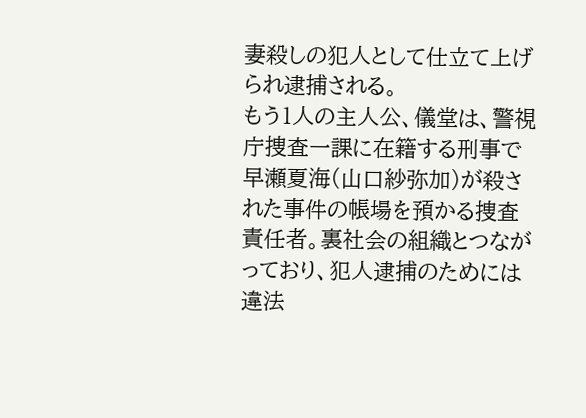妻殺しの犯人として仕立て上げられ逮捕される。
もう1人の主人公、儀堂は、警視庁捜査一課に在籍する刑事で早瀬夏海(山口紗弥加)が殺された事件の帳場を預かる捜査責任者。裏社会の組織とつながっており、犯人逮捕のためには違法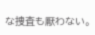な捜査も厭わない。